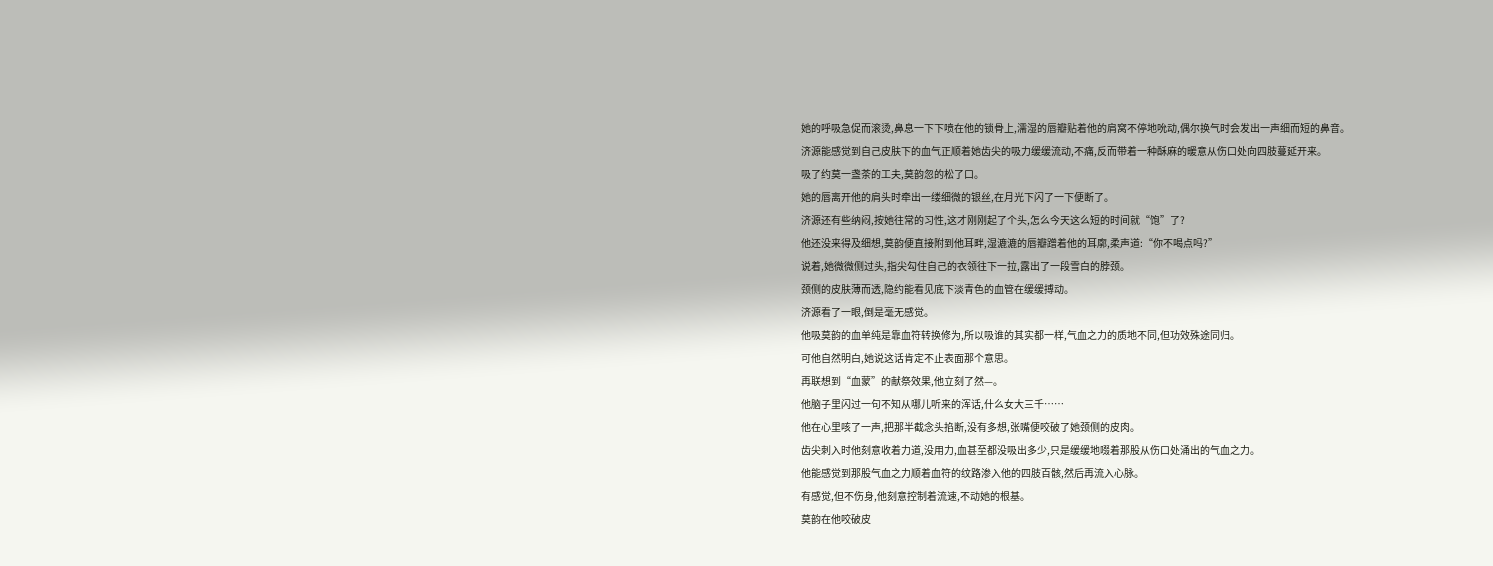她的呼吸急促而滚烫,鼻息一下下喷在他的锁骨上,濡湿的唇瓣贴着他的肩窝不停地吮动,偶尔换气时会发出一声细而短的鼻音。
济源能感觉到自己皮肤下的血气正顺着她齿尖的吸力缓缓流动,不痛,反而带着一种酥麻的暖意从伤口处向四肢蔓延开来。
吸了约莫一盏茶的工夫,莫韵忽的松了口。
她的唇离开他的肩头时牵出一缕细微的银丝,在月光下闪了一下便断了。
济源还有些纳闷,按她往常的习性,这才刚刚起了个头,怎么今天这么短的时间就“饱”了?
他还没来得及细想,莫韵便直接附到他耳畔,湿漉漉的唇瓣蹭着他的耳廓,柔声道:“你不喝点吗?”
说着,她微微侧过头,指尖勾住自己的衣领往下一拉,露出了一段雪白的脖颈。
颈侧的皮肤薄而透,隐约能看见底下淡青色的血管在缓缓搏动。
济源看了一眼,倒是毫无感觉。
他吸莫韵的血单纯是靠血符转换修为,所以吸谁的其实都一样,气血之力的质地不同,但功效殊途同归。
可他自然明白,她说这话肯定不止表面那个意思。
再联想到“血蒙”的献祭效果,他立刻了然—。
他脑子里闪过一句不知从哪儿听来的浑话,什么女大三千……
他在心里咳了一声,把那半截念头掐断,没有多想,张嘴便咬破了她颈侧的皮肉。
齿尖刺入时他刻意收着力道,没用力,血甚至都没吸出多少,只是缓缓地啜着那股从伤口处涌出的气血之力。
他能感觉到那股气血之力顺着血符的纹路渗入他的四肢百骸,然后再流入心脉。
有感觉,但不伤身,他刻意控制着流速,不动她的根基。
莫韵在他咬破皮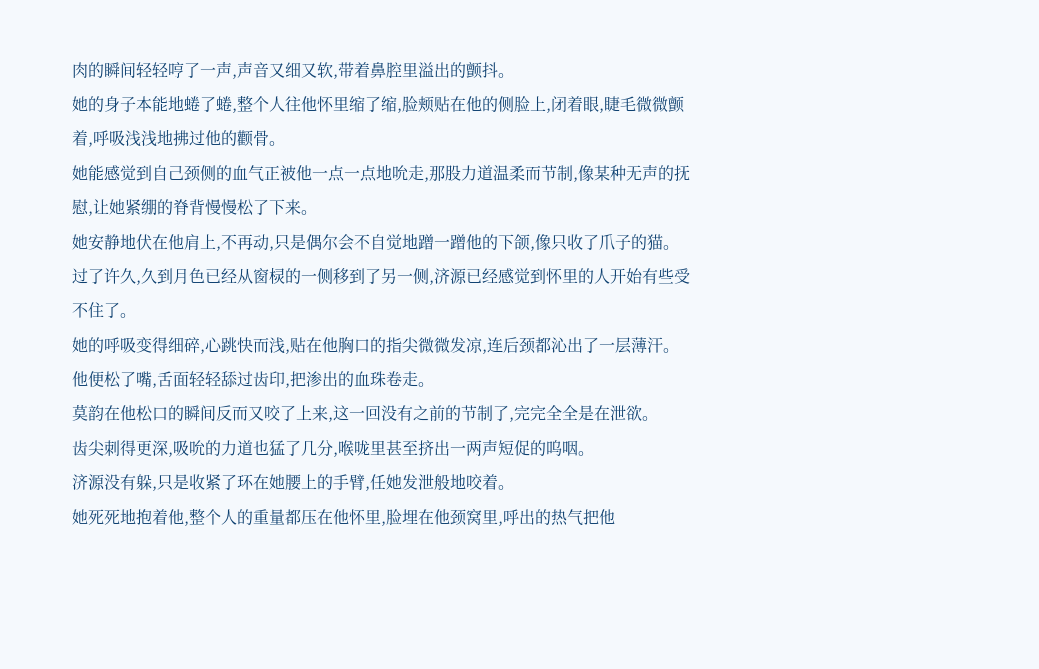肉的瞬间轻轻哼了一声,声音又细又软,带着鼻腔里溢出的颤抖。
她的身子本能地蜷了蜷,整个人往他怀里缩了缩,脸颊贴在他的侧脸上,闭着眼,睫毛微微颤着,呼吸浅浅地拂过他的颧骨。
她能感觉到自己颈侧的血气正被他一点一点地吮走,那股力道温柔而节制,像某种无声的抚慰,让她紧绷的脊背慢慢松了下来。
她安静地伏在他肩上,不再动,只是偶尔会不自觉地蹭一蹭他的下颌,像只收了爪子的猫。
过了许久,久到月色已经从窗棂的一侧移到了另一侧,济源已经感觉到怀里的人开始有些受不住了。
她的呼吸变得细碎,心跳快而浅,贴在他胸口的指尖微微发凉,连后颈都沁出了一层薄汗。
他便松了嘴,舌面轻轻舔过齿印,把渗出的血珠卷走。
莫韵在他松口的瞬间反而又咬了上来,这一回没有之前的节制了,完完全全是在泄欲。
齿尖刺得更深,吸吮的力道也猛了几分,喉咙里甚至挤出一两声短促的呜咽。
济源没有躲,只是收紧了环在她腰上的手臂,任她发泄般地咬着。
她死死地抱着他,整个人的重量都压在他怀里,脸埋在他颈窝里,呼出的热气把他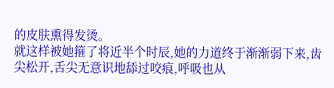的皮肤熏得发烫。
就这样被她箍了将近半个时辰,她的力道终于渐渐弱下来,齿尖松开,舌尖无意识地舔过咬痕,呼吸也从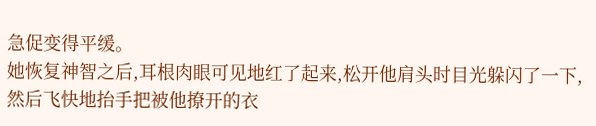急促变得平缓。
她恢复神智之后,耳根肉眼可见地红了起来,松开他肩头时目光躲闪了一下,然后飞快地抬手把被他撩开的衣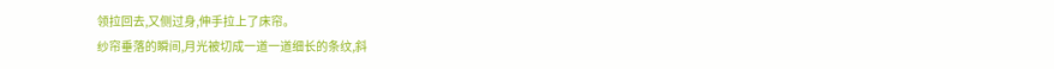领拉回去,又侧过身,伸手拉上了床帘。
纱帘垂落的瞬间,月光被切成一道一道细长的条纹,斜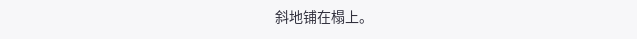斜地铺在榻上。